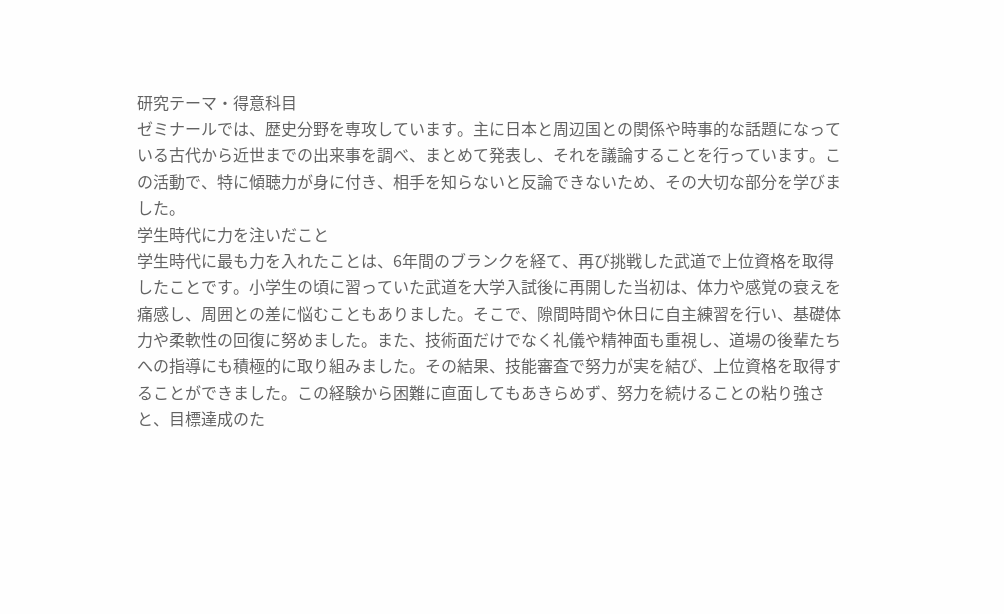研究テーマ・得意科目
ゼミナールでは、歴史分野を専攻しています。主に日本と周辺国との関係や時事的な話題になっている古代から近世までの出来事を調べ、まとめて発表し、それを議論することを行っています。この活動で、特に傾聴力が身に付き、相手を知らないと反論できないため、その大切な部分を学びました。
学生時代に力を注いだこと
学生時代に最も力を入れたことは、6年間のブランクを経て、再び挑戦した武道で上位資格を取得したことです。小学生の頃に習っていた武道を大学入試後に再開した当初は、体力や感覚の衰えを痛感し、周囲との差に悩むこともありました。そこで、隙間時間や休日に自主練習を行い、基礎体力や柔軟性の回復に努めました。また、技術面だけでなく礼儀や精神面も重視し、道場の後輩たちへの指導にも積極的に取り組みました。その結果、技能審査で努力が実を結び、上位資格を取得することができました。この経験から困難に直面してもあきらめず、努力を続けることの粘り強さと、目標達成のた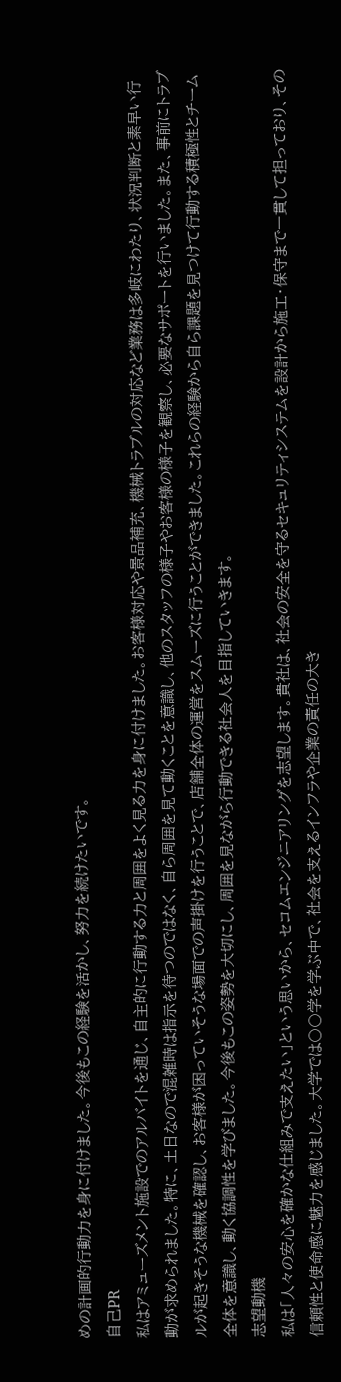めの計画的行動力を身に付けました。今後もこの経験を活かし、努力を続けたいです。
自己PR
私はアミューズメント施設でのアルバイトを通じ、自主的に行動する力と周囲をよく見る力を身に付けました。お客様対応や景品補充、機械トラブルの対応など業務は多岐にわたり、状況判断と素早い行動が求められました。特に、土日なので混雑時は指示を待つのではなく、自ら周囲を見て動くことを意識し、他のスタッフの様子やお客様の様子を観察し、必要なサポートを行いました。また、事前にトラブルが起きそうな機械を確認し、お客様が困っていそうな場面での声掛けを行うことで、店舗全体の運営をスムーズに行うことができました。これらの経験から自ら課題を見つけて行動する積極性とチーム全体を意識し、動く協調性を学びました。今後もこの姿勢を大切にし、周囲を見ながら行動できる社会人を目指していきます。
志望動機
私は「人々の安心を確かな仕組みで支えたい」という思いから、セコムエンジニアリングを志望します。貴社は、社会の安全を守るセキュリティシステムを設計から施工・保守まで一貫して担っており、その信頼性と使命感に魅力を感じました。大学では〇〇学を学ぶ中で、社会を支えるインフラや企業の責任の大き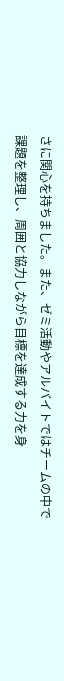さに関心を持ちました。また、ゼミ活動やアルバイトではチームの中で課題を整理し、周囲と協力しながら目標を達成する力を身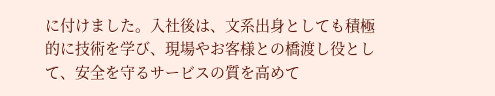に付けました。入社後は、文系出身としても積極的に技術を学び、現場やお客様との橋渡し役として、安全を守るサービスの質を高めて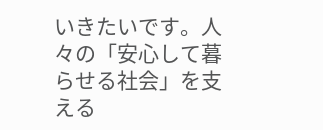いきたいです。人々の「安心して暮らせる社会」を支える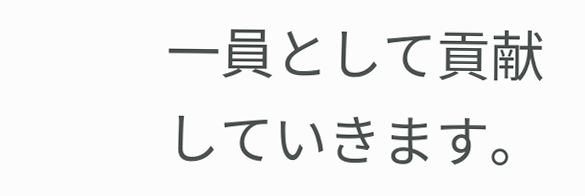一員として貢献していきます。